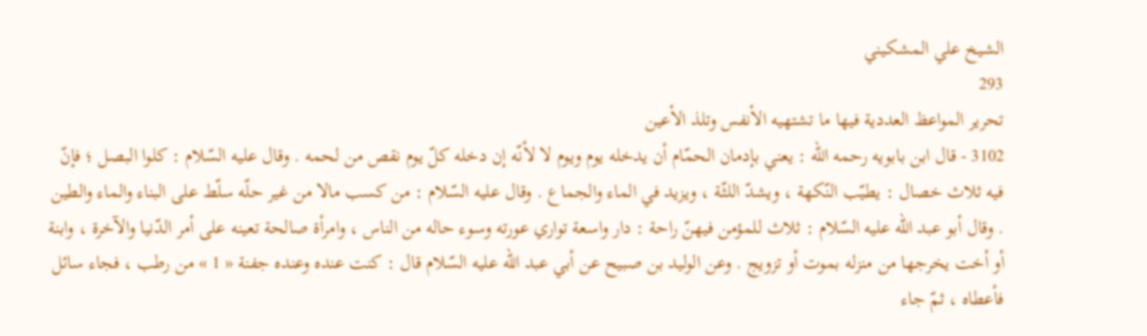الشيخ علي المشكيني
293
تحرير المواعظ العددية فيها ما تشتهيه الأنفس وتلذ الأعين
3102 - قال ابن بابويه رحمه اللّه : يعني بإدمان الحمّام أن يدخله يوم ويوم لا لأنّه إن دخله كلّ يوم نقص من لحمه . وقال عليه السّلام : كلوا البصل ؛ فإنّ فيه ثلاث خصال : يطيّب النّكهة ، ويشدّ اللثّة ، ويزيد في الماء والجماع . وقال عليه السّلام : من كسب مالا من غير حلّه سلّط على البناء والماء والطين . وقال أبو عبد اللّه عليه السّلام : ثلاث للمؤمن فيهنّ راحة : دار واسعة تواري عورته وسوء حاله من الناس ، وامرأة صالحة تعينه على أمر الدّنيا والآخرة ، وابنة أو أخت يخرجها من منزله بموت أو تزويج . وعن الوليد بن صبيح عن أبي عبد اللّه عليه السّلام قال : كنت عنده وعنده جفنة « 1 » من رطب ، فجاء سائل فأعطاه ، ثمّ جاء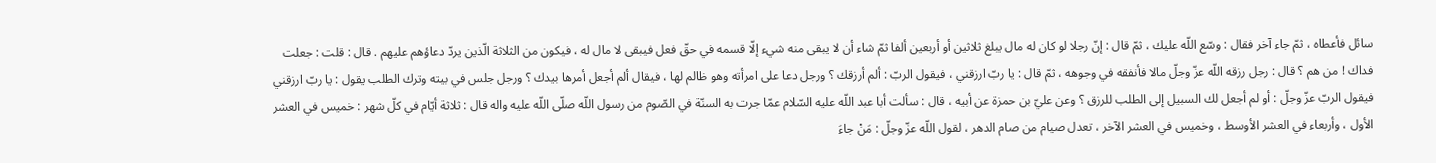سائل فأعطاه ، ثمّ جاء آخر فقال : وسّع اللّه عليك ، ثمّ قال : إنّ رجلا لو كان له مال يبلغ ثلاثين أو أربعين ألفا ثمّ شاء أن لا يبقى منه شيء إلّا قسمه في حقّ فعل فيبقى لا مال له ، فيكون من الثلاثة الّذين يردّ دعاؤهم عليهم . قال : قلت : جعلت فداك ! من هم ؟ قال : رجل رزقه اللّه عزّ وجلّ مالا فأنفقه في وجوهه ، ثمّ قال : يا ربّ ارزقني ، فيقول الربّ : ألم أرزقك ؟ ورجل دعا على امرأته وهو ظالم لها ، فيقال ألم أجعل أمرها بيدك ؟ ورجل جلس في بيته وترك الطلب يقول : يا ربّ ارزقني فيقول الربّ عزّ وجلّ : أو لم أجعل لك السبيل إلى الطلب للرزق ؟ وعن عليّ بن حمزة عن أبيه ، قال : سألت أبا عبد اللّه عليه السّلام عمّا جرت به السنّة في الصّوم من رسول اللّه صلّى اللّه عليه واله قال : ثلاثة أيّام في كلّ شهر : خميس في العشر الأول ، وأربعاء في العشر الأوسط ، وخميس في العشر الآخر ، تعدل صيام من صام الدهر ، لقول اللّه عزّ وجلّ : مَنْ جاءَ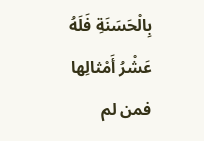بِالْحَسَنَةِ فَلَهُ عَشْرُ أَمْثالِها فمن لم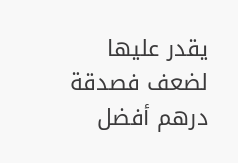يقدر عليها لضعف فصدقة درهم أفضل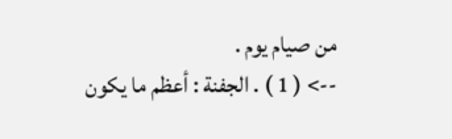من صيام يوم .
--> ( 1 ) . الجفنة : أعظم ما يكون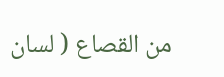من القصاع ( لسان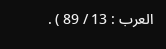العرب : 13 / 89 ) .